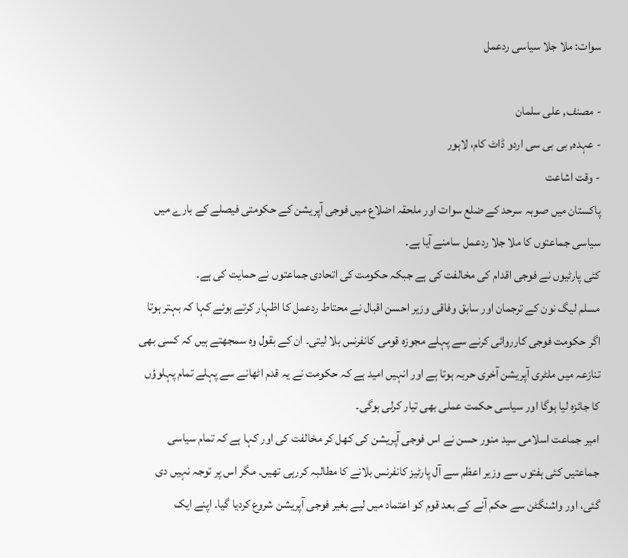سوات: ملا جلا سیاسی ردعمل

- مصنف, علی سلمان
- عہدہ, بی بی سی اردو ڈاٹ کام، لاہور
- وقت اشاعت
پاکستان میں صوبہ سرحد کے ضلع سوات اور ملحقہ اضلاع میں فوجی آپریشن کے حکومتی فیصلے کے بارے میں سیاسی جماعتوں کا ملا جلا ردعمل سامنے آیا ہے۔
کئی پارٹیوں نے فوجی اقدام کی مخالفت کی ہے جبکہ حکومت کی اتحادی جماعتوں نے حمایت کی ہے۔
مسلم لیگ نون کے ترجمان اور سابق وفاقی وزیر احسن اقبال نے محتاط ردعمل کا اظہار کرتے ہوئے کہا کہ بہتر ہوتا اگر حکومت فوجی کارروائی کرنے سے پہلے مجوزہ قومی کانفرنس بلا لیتی۔ ان کے بقول وہ سمجھتے ہیں کہ کسی بھی تنازعہ میں ملٹری آپریشن آخری حربہ ہوتا ہے اور انہیں امید ہے کہ حکومت نے یہ قدم اٹھانے سے پہلے تمام پہلوؤں کا جائزہ لیا ہوگا اور سیاسی حکمت عملی بھی تیار کرلی ہوگی۔
امیر جماعت اسلامی سید منور حسن نے اس فوجی آپریشن کی کھل کر مخالفت کی اور کہا ہے کہ تمام سیاسی جماعتیں کئی ہفتوں سے وزیر اعظم سے آل پارٹیز کانفرنس بلانے کا مطالبہ کررہی تھیں۔ مگر اس پر توجہ نہیں دی گئی، اور واشنگٹن سے حکم آنے کے بعد قوم کو اعتماد میں لیے بغیر فوجی آپریشن شروع کردیا گیا۔ اپنے ایک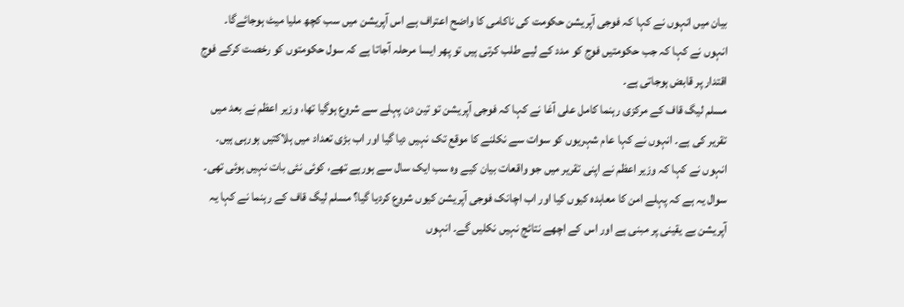بیان میں انہوں نے کہا کہ فوجی آپریشن حکومت کی ناکامی کا واضح اعتراف ہے اس آپریشن میں سب کچھ ملیا میٹ ہوجائےگا۔ انہوں نے کہا کہ جب حکومتیں فوج کو مدد کے لیے طلب کرتی ہیں تو پھر ایسا مرحلہ آجاتا ہے کہ سول حکومتوں کو رخصت کرکے فوج اقتدار پر قابض ہوجاتی ہے۔
مسلم لیگ قاف کے مرکزی رہنما کامل علی آغا نے کہا کہ فوجی آپریشن تو تین دن پہلے سے شروع ہوگیا تھا، وزیر اعظم نے بعد میں تقریر کی ہے۔ انہوں نے کہا عام شہریوں کو سوات سے نکلنے کا موقع تک نہیں دیا گیا اور اب بڑی تعداد میں ہلاکتیں ہورہی ہیں۔
انہوں نے کہا کہ وزیر اعظم نے اپنی تقریر میں جو واقعات بیان کیے وہ سب ایک سال سے ہورہے تھے، کوئی نئی بات نہیں ہوئی تھی۔ سوال یہ ہے کہ پہلے امن کا معاہدہ کیوں کیا اور اب اچانک فوجی آپریشن کیوں شروع کردیا گیا؟ مسلم لیگ قاف کے رہنما نے کہا یہ آپریشن بے یقینی پر مبنی ہے اور اس کے اچھے نتائج نہیں نکلیں گے۔ انہوں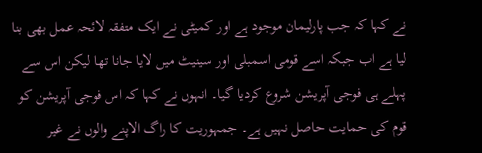نے کہا کہ جب پارلیمان موجود ہے اور کمیٹی نے ایک متفقہ لائحہ عمل بھی بنا لیا ہے اب جبکہ اسے قومی اسمبلی اور سینیٹ میں لایا جانا تھا لیکن اس سے پہلے ہی فوجی آپریشن شروع کردیا گیا۔ انہوں نے کہا کہ اس فوجی آپریشن کو قوم کی حمایت حاصل نہیں ہے۔ جمہوریت کا راگ الاپنے والوں نے غیر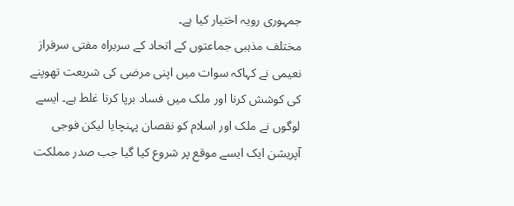جمہوری رویہ اختیار کیا ہے۔
مختلف مذہبی جماعتوں کے اتحاد کے سربراہ مفتی سرفراز نعیمی نے کہاکہ سوات میں اپنی مرضی کی شریعت تھوپنے کی کوشش کرنا اور ملک میں فساد برپا کرنا غلط ہے۔ ایسے لوگوں نے ملک اور اسلام کو نقصان پہنچایا لیکن فوجی آپریشن ایک ایسے موقع پر شروع کیا گیا جب صدر مملکت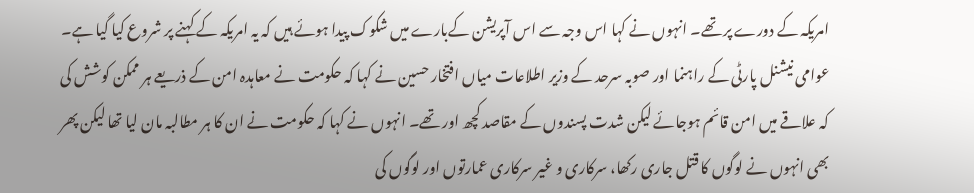امریکہ کے دورے پر تھے۔ انہوں نے کہا اس وجہ سے اس آپریشن کےبارے میں شکوک پیدا ہوئے ہیں کہ یہ امریکہ کے کہنے پر شروع کیا گیا ہے۔
عوامی نیشنل پارٹی کے راہنما اور صوبہ سرحد کے وزیر اطلاعات میاں افتخار حسین نے کہا کہ حکومت نے معاہدہ امن کے ذریعے ہر ممکن کوشش کی کہ علاقے میں امن قائم ہوجائے لیکن شدت پسندوں کے مقاصد کچھ اور تھے۔ انہوں نے کہا کہ حکومت نے ان کا ہر مطالبہ مان لیا تھا لیکن پھر بھی انہوں نے لوگوں کا قتل جاری رکھا، سرکاری و غیر سرکاری عمارتوں اور لوگوں کی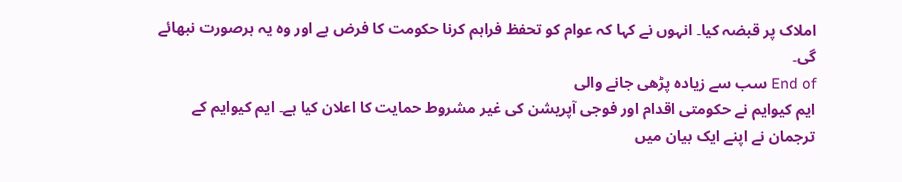املاک پر قبضہ کیا۔ انہوں نے کہا کہ عوام کو تحفظ فراہم کرنا حکومت کا فرض ہے اور وہ یہ ہرصورت نبھائے گی۔
End of سب سے زیادہ پڑھی جانے والی
ایم کیوایم نے حکومتی اقدام اور فوجی آپریشن کی غیر مشروط حمایت کا اعلان کیا ہے۔ ایم کیوایم کے ترجمان نے اپنے ایک بیان میں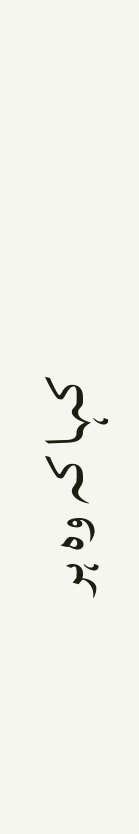کہا کہ وہ ہر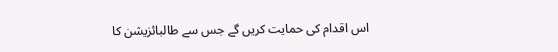اس اقدام کی حمایت کریں گے جس سے طالبائزیشن کا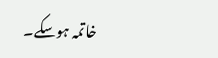خاتمہ ہوسکے۔